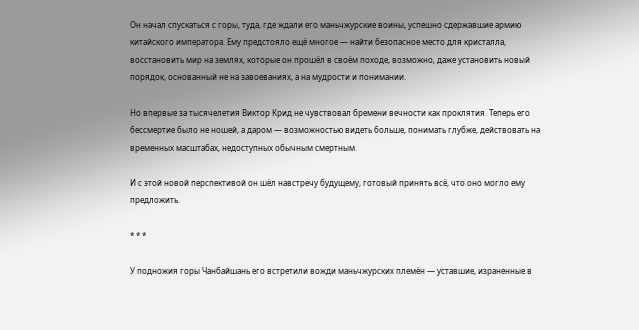Он начал спускаться с горы, туда, где ждали его маньчжурские воины, успешно сдержавшие армию китайского императора. Ему предстояло ещё многое — найти безопасное место для кристалла, восстановить мир на землях, которые он прошёл в своём походе, возможно, даже установить новый порядок, основанный не на завоеваниях, а на мудрости и понимании.

Но впервые за тысячелетия Виктор Крид не чувствовал бремени вечности как проклятия. Теперь его бессмертие было не ношей, а даром — возможностью видеть больше, понимать глубже, действовать на временных масштабах, недоступных обычным смертным.

И с этой новой перспективой он шёл навстречу будущему, готовый принять всё, что оно могло ему предложить.

* * *

У подножия горы Чанбайшань его встретили вожди маньчжурских племён — уставшие, израненные в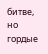битве, но гордые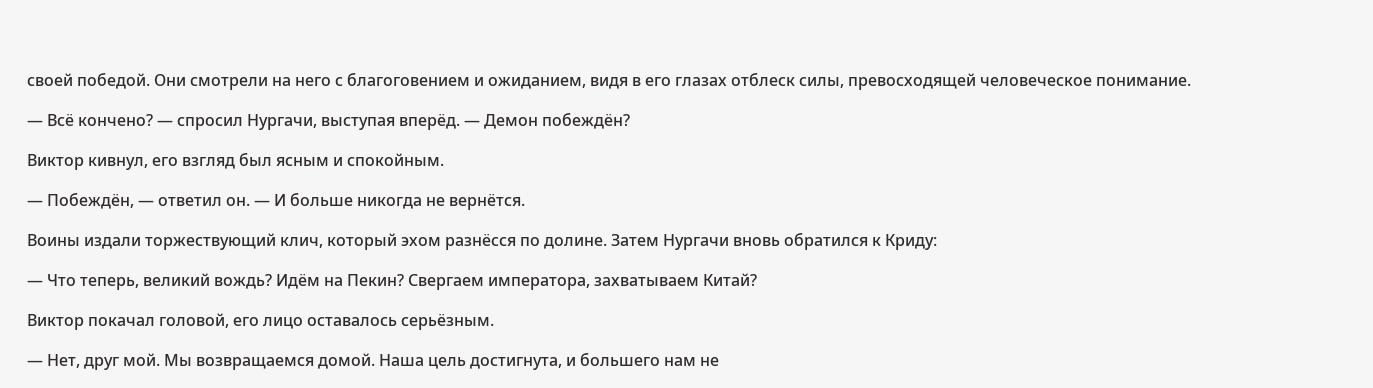своей победой. Они смотрели на него с благоговением и ожиданием, видя в его глазах отблеск силы, превосходящей человеческое понимание.

— Всё кончено? — спросил Нургачи, выступая вперёд. — Демон побеждён?

Виктор кивнул, его взгляд был ясным и спокойным.

— Побеждён, — ответил он. — И больше никогда не вернётся.

Воины издали торжествующий клич, который эхом разнёсся по долине. Затем Нургачи вновь обратился к Криду:

— Что теперь, великий вождь? Идём на Пекин? Свергаем императора, захватываем Китай?

Виктор покачал головой, его лицо оставалось серьёзным.

— Нет, друг мой. Мы возвращаемся домой. Наша цель достигнута, и большего нам не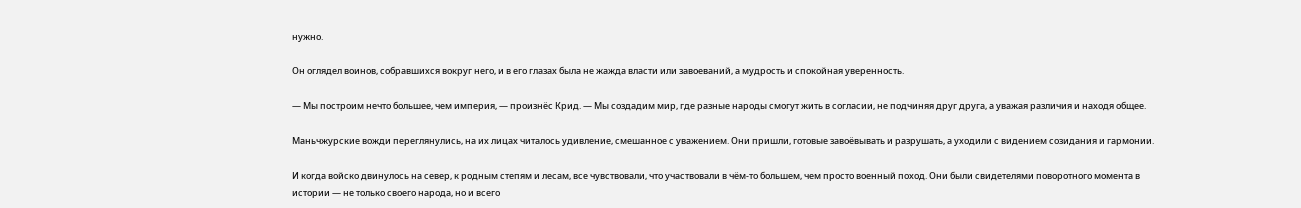нужно.

Он оглядел воинов, собравшихся вокруг него, и в его глазах была не жажда власти или завоеваний, а мудрость и спокойная уверенность.

— Мы построим нечто большее, чем империя, — произнёс Крид. — Мы создадим мир, где разные народы смогут жить в согласии, не подчиняя друг друга, а уважая различия и находя общее.

Маньчжурские вожди переглянулись, на их лицах читалось удивление, смешанное с уважением. Они пришли, готовые завоёвывать и разрушать, а уходили с видением созидания и гармонии.

И когда войско двинулось на север, к родным степям и лесам, все чувствовали, что участвовали в чём-то большем, чем просто военный поход. Они были свидетелями поворотного момента в истории — не только своего народа, но и всего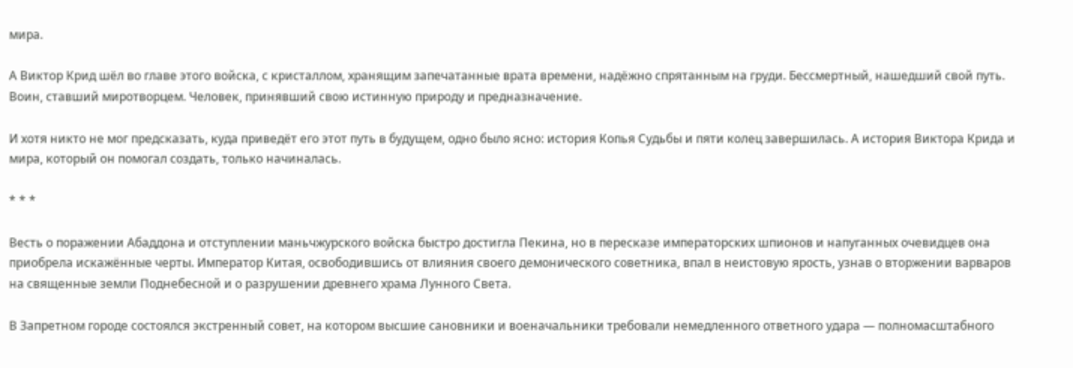мира.

А Виктор Крид шёл во главе этого войска, с кристаллом, хранящим запечатанные врата времени, надёжно спрятанным на груди. Бессмертный, нашедший свой путь. Воин, ставший миротворцем. Человек, принявший свою истинную природу и предназначение.

И хотя никто не мог предсказать, куда приведёт его этот путь в будущем, одно было ясно: история Копья Судьбы и пяти колец завершилась. А история Виктора Крида и мира, который он помогал создать, только начиналась.

* * *

Весть о поражении Абаддона и отступлении маньчжурского войска быстро достигла Пекина, но в пересказе императорских шпионов и напуганных очевидцев она приобрела искажённые черты. Император Китая, освободившись от влияния своего демонического советника, впал в неистовую ярость, узнав о вторжении варваров на священные земли Поднебесной и о разрушении древнего храма Лунного Света.

В Запретном городе состоялся экстренный совет, на котором высшие сановники и военачальники требовали немедленного ответного удара — полномасштабного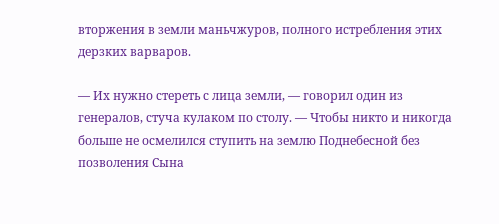вторжения в земли маньчжуров, полного истребления этих дерзких варваров.

— Их нужно стереть с лица земли, — говорил один из генералов, стуча кулаком по столу. — Чтобы никто и никогда больше не осмелился ступить на землю Поднебесной без позволения Сына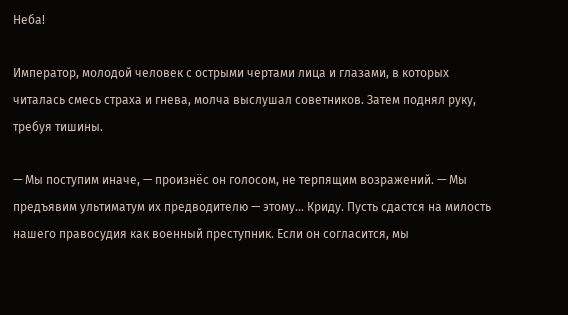Неба!

Император, молодой человек с острыми чертами лица и глазами, в которых читалась смесь страха и гнева, молча выслушал советников. Затем поднял руку, требуя тишины.

— Мы поступим иначе, — произнёс он голосом, не терпящим возражений. — Мы предъявим ультиматум их предводителю — этому… Криду. Пусть сдастся на милость нашего правосудия как военный преступник. Если он согласится, мы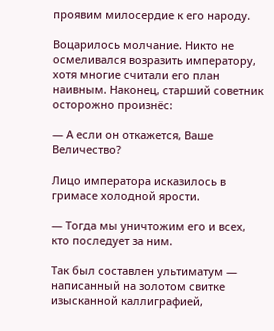проявим милосердие к его народу.

Воцарилось молчание. Никто не осмеливался возразить императору, хотя многие считали его план наивным. Наконец, старший советник осторожно произнёс:

— А если он откажется, Ваше Величество?

Лицо императора исказилось в гримасе холодной ярости.

— Тогда мы уничтожим его и всех, кто последует за ним.

Так был составлен ультиматум — написанный на золотом свитке изысканной каллиграфией,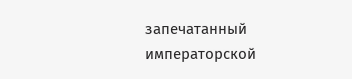запечатанный императорской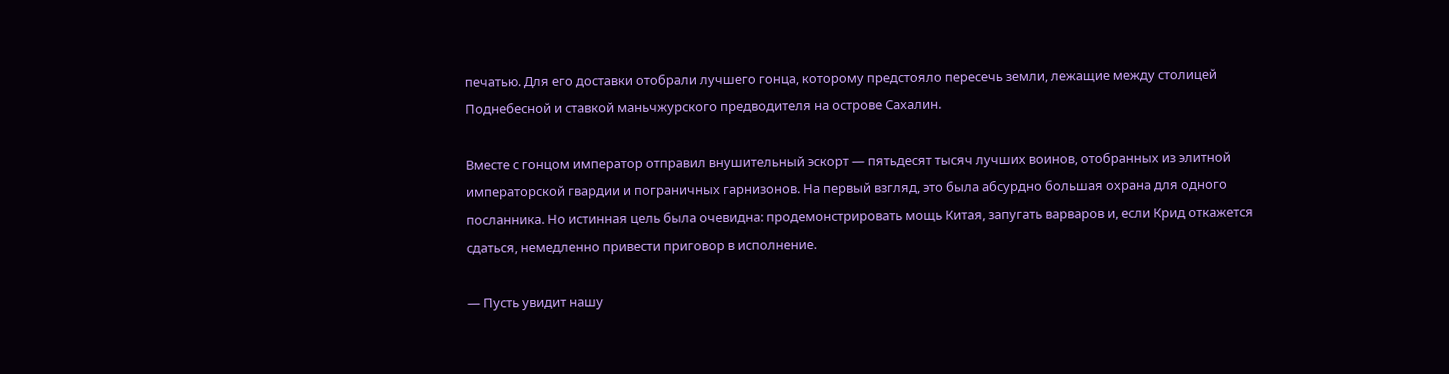печатью. Для его доставки отобрали лучшего гонца, которому предстояло пересечь земли, лежащие между столицей Поднебесной и ставкой маньчжурского предводителя на острове Сахалин.

Вместе с гонцом император отправил внушительный эскорт — пятьдесят тысяч лучших воинов, отобранных из элитной императорской гвардии и пограничных гарнизонов. На первый взгляд, это была абсурдно большая охрана для одного посланника. Но истинная цель была очевидна: продемонстрировать мощь Китая, запугать варваров и, если Крид откажется сдаться, немедленно привести приговор в исполнение.

— Пусть увидит нашу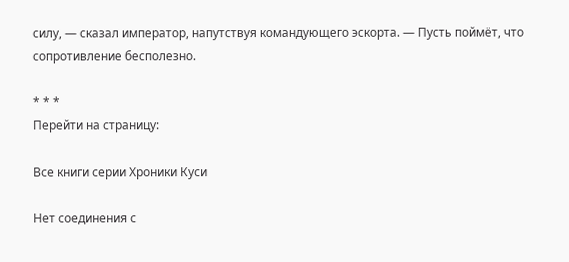силу, — сказал император, напутствуя командующего эскорта. — Пусть поймёт, что сопротивление бесполезно.

* * *
Перейти на страницу:

Все книги серии Хроники Куси

Нет соединения с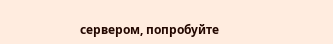сервером, попробуйте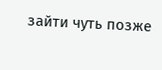зайти чуть позже